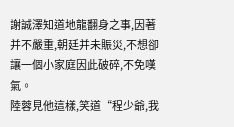謝誠澤知道地龍翻身之事,因著并不嚴重,朝廷并未賑災,不想卻讓一個小家庭因此破碎,不免嘆氣。
陸蓉見他這樣,笑道“程少爺,我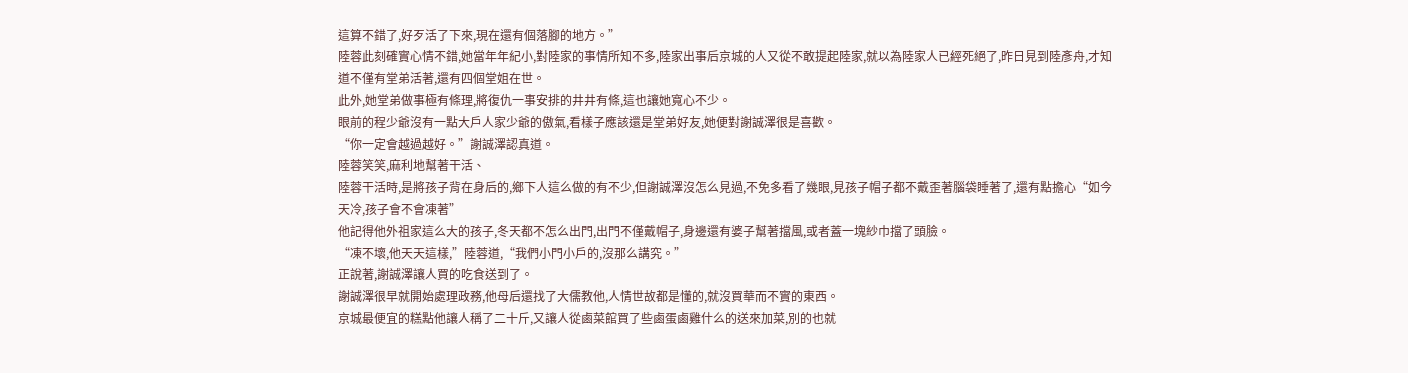這算不錯了,好歹活了下來,現在還有個落腳的地方。”
陸蓉此刻確實心情不錯,她當年年紀小,對陸家的事情所知不多,陸家出事后京城的人又從不敢提起陸家,就以為陸家人已經死絕了,昨日見到陸彥舟,才知道不僅有堂弟活著,還有四個堂姐在世。
此外,她堂弟做事極有條理,將復仇一事安排的井井有條,這也讓她寬心不少。
眼前的程少爺沒有一點大戶人家少爺的傲氣,看樣子應該還是堂弟好友,她便對謝誠澤很是喜歡。
“你一定會越過越好。”謝誠澤認真道。
陸蓉笑笑,麻利地幫著干活、
陸蓉干活時,是將孩子背在身后的,鄉下人這么做的有不少,但謝誠澤沒怎么見過,不免多看了幾眼,見孩子帽子都不戴歪著腦袋睡著了,還有點擔心“如今天冷,孩子會不會凍著”
他記得他外祖家這么大的孩子,冬天都不怎么出門,出門不僅戴帽子,身邊還有婆子幫著擋風,或者蓋一塊紗巾擋了頭臉。
“凍不壞,他天天這樣,”陸蓉道,“我們小門小戶的,沒那么講究。”
正說著,謝誠澤讓人買的吃食送到了。
謝誠澤很早就開始處理政務,他母后還找了大儒教他,人情世故都是懂的,就沒買華而不實的東西。
京城最便宜的糕點他讓人稱了二十斤,又讓人從鹵菜館買了些鹵蛋鹵雞什么的送來加菜,別的也就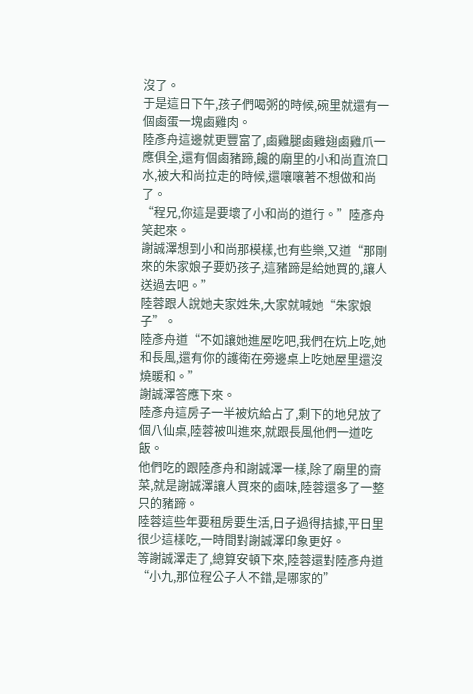沒了。
于是這日下午,孩子們喝粥的時候,碗里就還有一個鹵蛋一塊鹵雞肉。
陸彥舟這邊就更豐富了,鹵雞腿鹵雞翅鹵雞爪一應俱全,還有個鹵豬蹄,饞的廟里的小和尚直流口水,被大和尚拉走的時候,還嚷嚷著不想做和尚了。
“程兄,你這是要壞了小和尚的道行。”陸彥舟笑起來。
謝誠澤想到小和尚那模樣,也有些樂,又道“那剛來的朱家娘子要奶孩子,這豬蹄是給她買的,讓人送過去吧。”
陸蓉跟人說她夫家姓朱,大家就喊她“朱家娘子”。
陸彥舟道“不如讓她進屋吃吧,我們在炕上吃,她和長風,還有你的護衛在旁邊桌上吃她屋里還沒燒暖和。”
謝誠澤答應下來。
陸彥舟這房子一半被炕給占了,剩下的地兒放了個八仙桌,陸蓉被叫進來,就跟長風他們一道吃飯。
他們吃的跟陸彥舟和謝誠澤一樣,除了廟里的齋菜,就是謝誠澤讓人買來的鹵味,陸蓉還多了一整只的豬蹄。
陸蓉這些年要租房要生活,日子過得拮據,平日里很少這樣吃,一時間對謝誠澤印象更好。
等謝誠澤走了,總算安頓下來,陸蓉還對陸彥舟道“小九,那位程公子人不錯,是哪家的”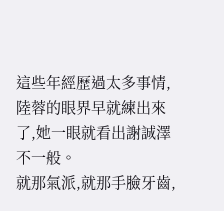這些年經歷過太多事情,陸蓉的眼界早就練出來了,她一眼就看出謝誠澤不一般。
就那氣派,就那手臉牙齒,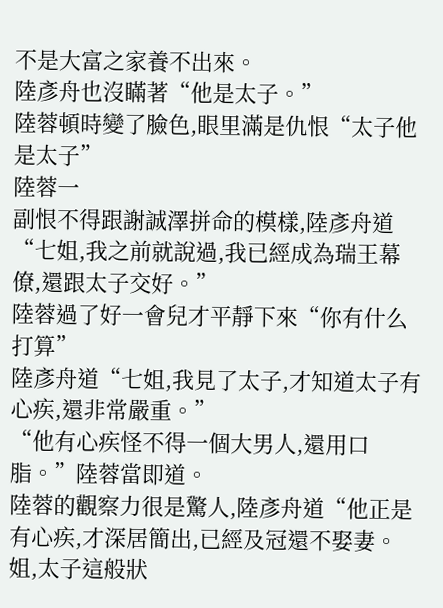不是大富之家養不出來。
陸彥舟也沒瞞著“他是太子。”
陸蓉頓時變了臉色,眼里滿是仇恨“太子他是太子”
陸蓉一
副恨不得跟謝誠澤拼命的模樣,陸彥舟道“七姐,我之前就說過,我已經成為瑞王幕僚,還跟太子交好。”
陸蓉過了好一會兒才平靜下來“你有什么打算”
陸彥舟道“七姐,我見了太子,才知道太子有心疾,還非常嚴重。”
“他有心疾怪不得一個大男人,還用口脂。”陸蓉當即道。
陸蓉的觀察力很是驚人,陸彥舟道“他正是有心疾,才深居簡出,已經及冠還不娶妻。姐,太子這般狀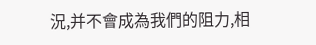況,并不會成為我們的阻力,相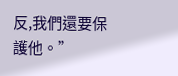反,我們還要保護他。”